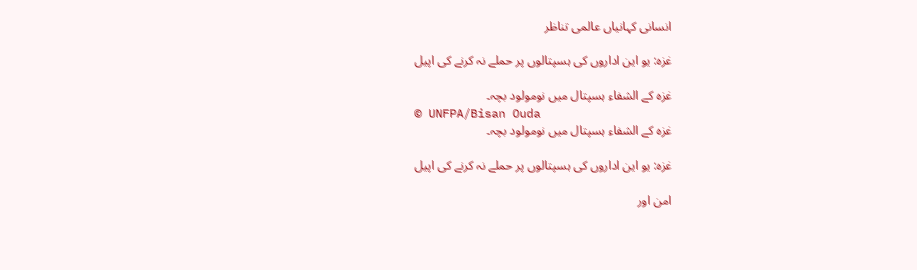انسانی کہانیاں عالمی تناظر

غزہ: یو این اداروں کی ہسپتالوں پر حملے نہ کرنے کی اپیل

غزہ کے الشفاء ہسپتال میں نومولود بچہ۔
© UNFPA/Bisan Ouda
غزہ کے الشفاء ہسپتال میں نومولود بچہ۔

غزہ: یو این اداروں کی ہسپتالوں پر حملے نہ کرنے کی اپیل

امن اور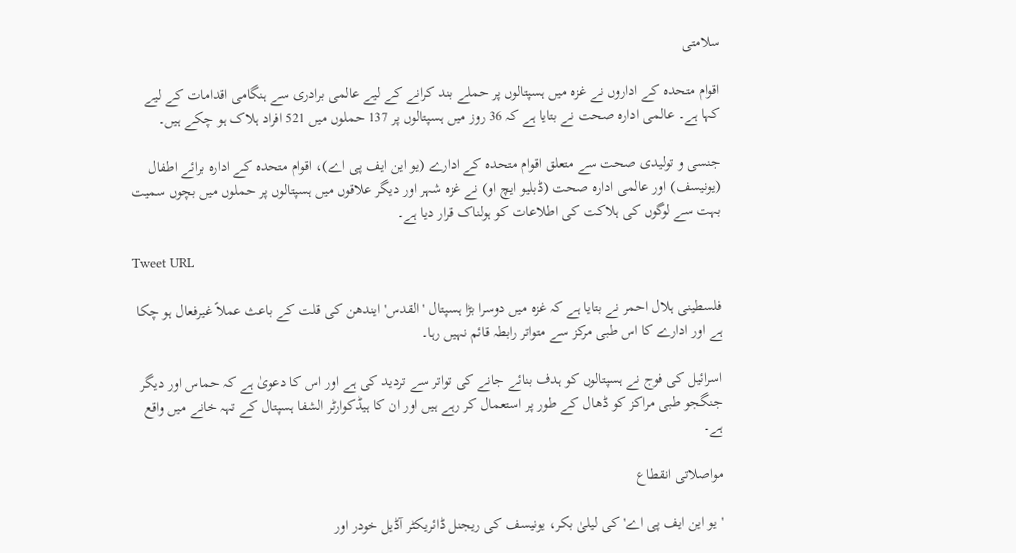سلامتی

اقوام متحدہ کے اداروں نے غزہ میں ہسپتالوں پر حملے بند کرانے کے لیے عالمی برادری سے ہنگامی اقدامات کے لیے کہا ہے۔ عالمی ادارہ صحت نے بتایا ہے کہ 36 روز میں ہسپتالوں پر 137 حملوں میں 521 افراد ہلاک ہو چکے ہیں۔

جنسی و تولیدی صحت سے متعلق اقوام متحدہ کے ادارے (یو این ایف پی اے)، اقوام متحدہ کے ادارہ برائے اطفال (یونیسف) اور عالمی ادارہ صحت (ڈبلیو ایچ او) نے غزہ شہر اور دیگر علاقوں میں ہسپتالوں پر حملوں میں بچوں سمیت بہت سے لوگوں کی ہلاکت کی اطلاعات کو ہولناک قرار دیا ہے۔

Tweet URL

فلسطینی ہلال احمر نے بتایا ہے کہ غزہ میں دوسرا بڑا ہسپتال 'القدس' ایندھن کی قلت کے باعث عملاً غیرفعال ہو چکا ہے اور ادارے کا اس طبی مرکز سے متواتر رابطہ قائم نہیں رہا۔

اسرائیل کی فوج نے ہسپتالوں کو ہدف بنائے جانے کی تواتر سے تردید کی ہے اور اس کا دعویٰ ہے کہ حماس اور دیگر جنگجو طبی مراکز کو ڈھال کے طور پر استعمال کر رہے ہیں اور ان کا ہیڈکوارٹر الشفا ہسپتال کے تہہ خانے میں واقع ہے۔

مواصلاتی انقطاع

'یو این ایف پی اے' کی لیلیٰ بکر، یونیسف کی ریجنل ڈائریکٹر آڈیل خودر اور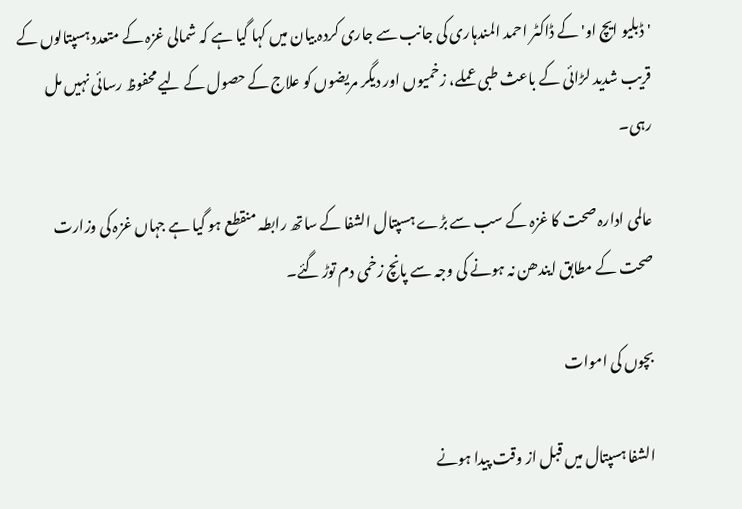'ڈبلیو ایچ او' کے ڈاکٹر احمد المندہاری کی جانب سے جاری کردہ بیان میں کہا گیا ہے کہ شمالی غزہ کے متعدد ہسپتالوں کے قریب شدید لڑائی کے باعث طبی عملے، زخمیوں اور دیگر مریضوں کو علاج کے حصول کے لیے محفوظ رسائی نہیں مل رہی۔

عالمی ادارہ صحت کا غزہ کے سب سے بڑے ہسپتال الشفا کے ساتھ رابطہ منقطع ہو گیا ہے جہاں غزہ کی وزارت صحت کے مطابق ایندھن نہ ہونے کی وجہ سے پانچ زخمی دم توڑ گئے۔

بچوں کی اموات

الشفا ہسپتال میں قبل از وقت پیدا ہونے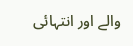والے اور انتہائی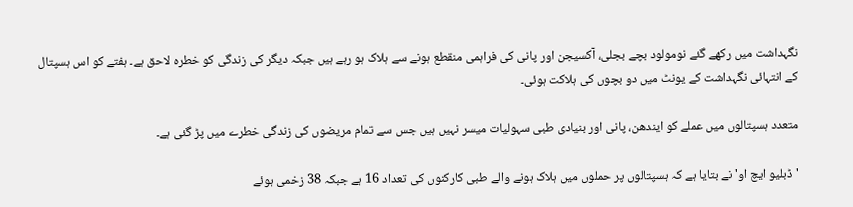نگہداشت میں رکھے گئے نومولود بچے بجلی، آکسیجن اور پانی کی فراہمی منقطع ہونے سے ہلاک ہو رہے ہیں جبکہ دیگر کی زندگی کو خطرہ لاحق ہے۔ ہفتے کو اس ہسپتال کے انتہائی نگہداشت کے یونٹ میں دو بچوں کی ہلاکت ہوئی۔

متعدد ہسپتالوں میں عملے کو ایندھن، پانی اور بنیادی طبی سہولیات میسر نہیں ہیں جس سے تمام مریضوں کی زندگی خطرے میں پڑ گئی ہے۔

'ڈبلیو ایچ او' نے بتایا ہے کہ ہسپتالوں پر حملوں میں ہلاک ہونے والے طبی کارکنوں کی تعداد 16 ہے جبکہ 38 زخمی ہوئے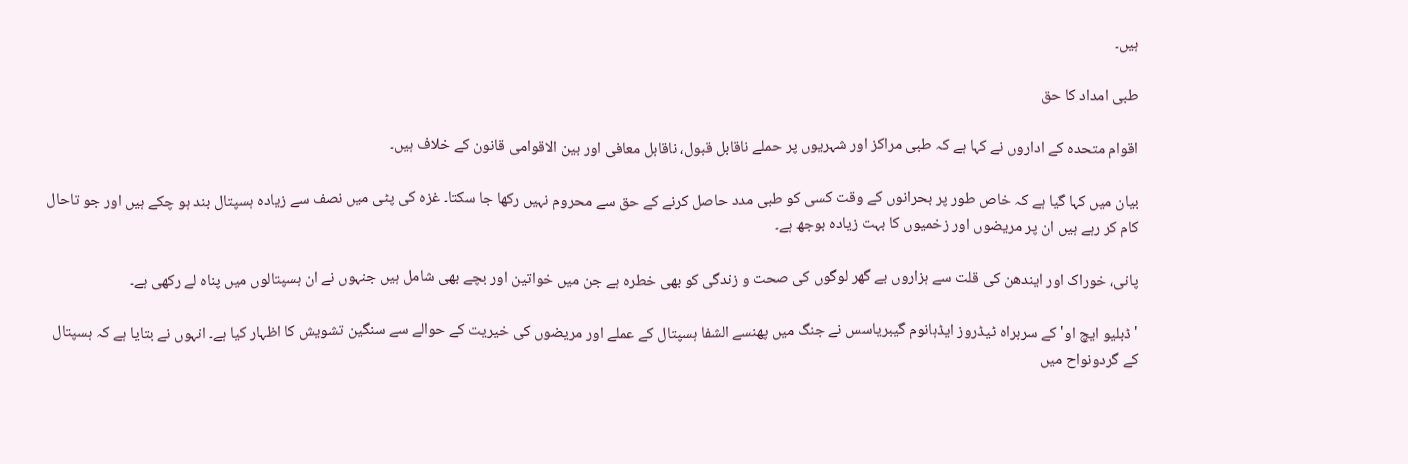ہیں۔

طبی امداد کا حق

اقوام متحدہ کے اداروں نے کہا ہے کہ طبی مراکز اور شہریوں پر حملے ناقابل قبول، ناقابل معافی اور بین الاقوامی قانون کے خلاف ہیں۔

بیان میں کہا گیا ہے کہ خاص طور پر بحرانوں کے وقت کسی کو طبی مدد حاصل کرنے کے حق سے محروم نہیں رکھا جا سکتا۔ غزہ کی پٹی میں نصف سے زیادہ ہسپتال بند ہو چکے ہیں اور جو تاحال کام کر رہے ہیں ان پر مریضوں اور زخمیوں کا بہت زیادہ بوجھ ہے۔

پانی، خوراک اور ایندھن کی قلت سے ہزاروں بے گھر لوگوں کی صحت و زندگی کو بھی خطرہ ہے جن میں خواتین اور بچے بھی شامل ہیں جنہوں نے ان ہسپتالوں میں پناہ لے رکھی ہے۔

'ڈبلیو ایچ او' کے سربراہ ٹیڈروز ایڈہانوم گیبریاسس نے جنگ میں پھنسے الشفا ہسپتال کے عملے اور مریضوں کی خیریت کے حوالے سے سنگین تشویش کا اظہار کیا ہے۔ انہوں نے بتایا ہے کہ ہسپتال کے گردونواح میں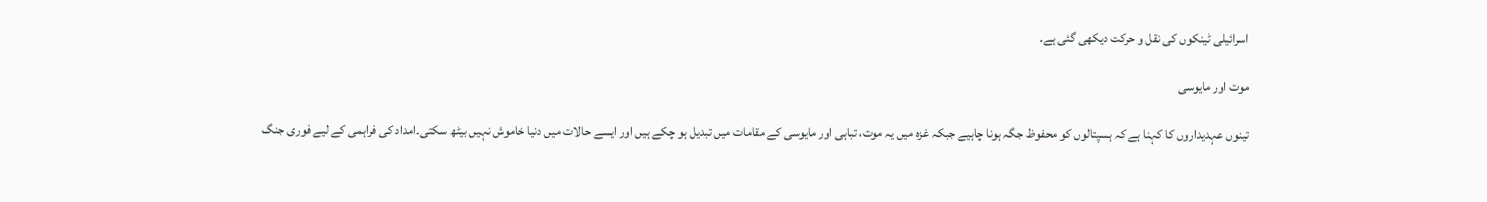اسرائیلی ٹینکوں کی نقل و حرکت دیکھی گئی ہے۔

موت اور مایوسی

تینوں عہدیداروں کا کہنا ہے کہ ہسپتالوں کو محفوظ جگہ ہونا چاہیے جبکہ غزہ میں یہ موت، تباہی اور مایوسی کے مقامات میں تبدیل ہو چکے ہیں اور ایسے حالات میں دنیا خاموش نہیں بیٹھ سکتی۔امداد کی فراہمی کے لیے فوری جنگ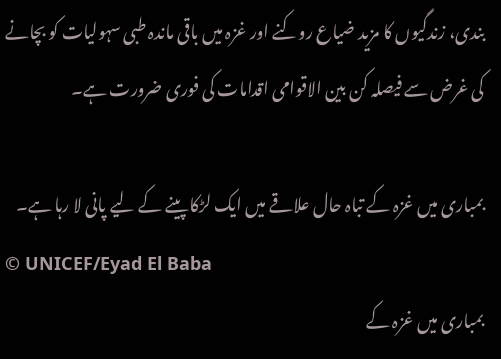بندی، زندگیوں کا مزید ضیاع روکنے اور غزہ میں باقی ماندہ طبی سہولیات کو بچانے کی غرض سے فیصلہ کن بین الاقوامی اقدامات کی فوری ضرورت ہے۔

بمباری میں غزہ کے تباہ حال علاقے میں ایک لڑکا پینے کے لیے پانی لا رہا ہے۔
© UNICEF/Eyad El Baba
بمباری میں غزہ کے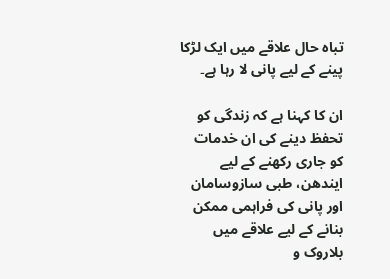تباہ حال علاقے میں ایک لڑکا پینے کے لیے پانی لا رہا ہے۔

ان کا کہنا ہے کہ زندگی کو تحفظ دینے کی ان خدمات کو جاری رکھنے کے لیے ایندھن، طبی سازوسامان اور پانی کی فراہمی ممکن بنانے کے لیے علاقے میں بلاروک و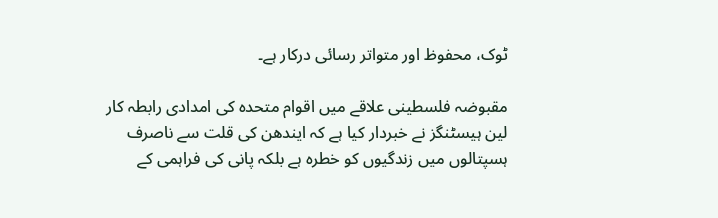ٹوک، محفوظ اور متواتر رسائی درکار ہے۔

مقبوضہ فلسطینی علاقے میں اقوام متحدہ کی امدادی رابطہ کار لین ہیسٹنگز نے خبردار کیا ہے کہ ایندھن کی قلت سے ناصرف ہسپتالوں میں زندگیوں کو خطرہ ہے بلکہ پانی کی فراہمی کے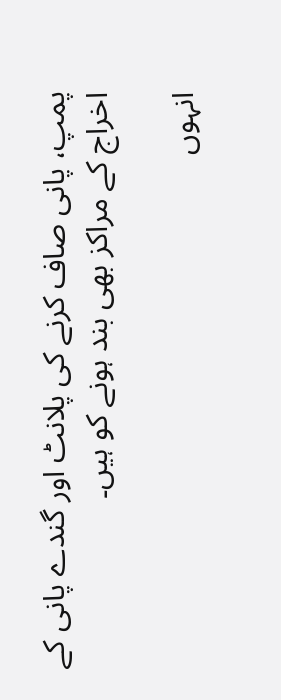پمپ، پانی صاف کرنے کی پلانٹ اور گندے پانی کے اخراج کے مراکز بھی بند ہونے کو ہیں۔

انہوں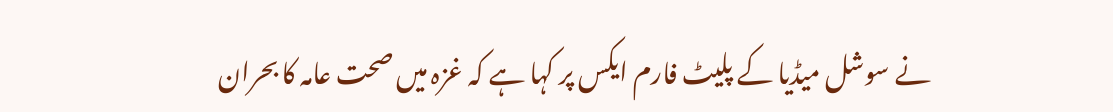نے سوشل میڈیا کے پلیٹ فارم ایکس پر کہا ہے کہ غزہ میں صحت عامہ کا بحران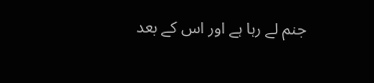جنم لے رہا ہے اور اس کے بعد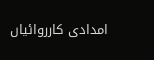امدادی کارروائیاں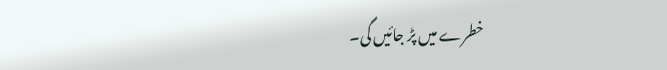خطرے میں پڑ جائیں گی۔